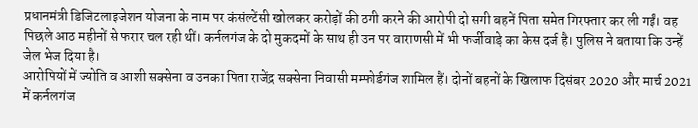प्रधानमंत्री डिजिटलाइजेशन योजना के नाम पर कंसंल्टेंसी खोलकर करोड़ों की ठगी करने की आरोपी दो सगी बहनें पिता समेत गिरफ्तार कर ली गईं। वह पिछले आठ महीनों से फरार चल रही थीं। कर्नलगंज के दो मुकदमों के साथ ही उन पर वाराणसी में भी फर्जीवाड़े का केस दर्ज है। पुलिस ने बताया कि उन्हें जेल भेज दिया है।
आरोपियों में ज्योति व आशी सक्सेना व उनका पिता राजेंद्र सक्सेना निवासी मम्फोर्डगंज शामिल हैं। दोनों बहनों के खिलाफ दिसंबर 2020 और मार्च 2021 में कर्नलगंज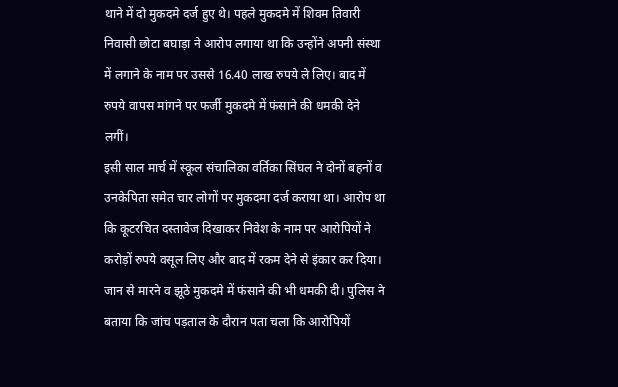थाने में दो मुकदमे दर्ज हुए थे। पहले मुकदमे में शिवम तिवारी निवासी छोटा बघाड़ा ने आरोप लगाया था कि उन्होंने अपनी संस्था में लगाने के नाम पर उससे 16.40 लाख रुपये ले लिए। बाद में रुपये वापस मांगने पर फर्जी मुकदमे में फंसाने की धमकी देने लगीं।
इसी साल मार्च में स्कूल संचालिका वर्तिका सिंघल ने दोनों बहनों व उनकेपिता समेत चार लोगों पर मुकदमा दर्ज कराया था। आरोप था कि कूटरचित दस्तावेज दिखाकर निवेश के नाम पर आरोपियों ने करोड़ों रुपये वसूल लिए और बाद में रकम देने से इंकार कर दिया। जान से मारने व झूठे मुकदमे में फंसाने की भी धमकी दी। पुलिस ने बताया कि जांच पड़ताल के दौरान पता चला कि आरोपियों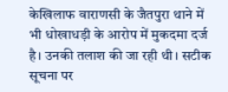केखिलाफ वाराणसी के जैतपुरा थाने में भी धोखाधड़ी के आरोप में मुकदमा दर्ज है। उनकी तलाश की जा रही थी। सटीक सूचना पर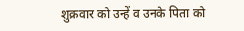शुक्रवार को उन्हें व उनके पिता को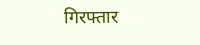गिरफ्तार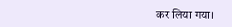कर लिया गया।